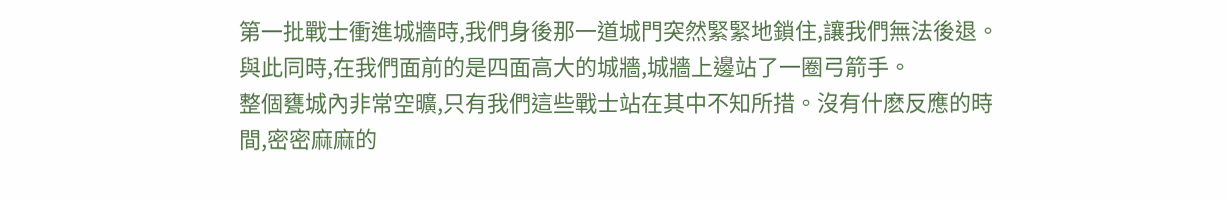第一批戰士衝進城牆時,我們身後那一道城門突然緊緊地鎖住,讓我們無法後退。與此同時,在我們面前的是四面高大的城牆,城牆上邊站了一圈弓箭手。
整個甕城內非常空曠,只有我們這些戰士站在其中不知所措。沒有什麽反應的時間,密密麻麻的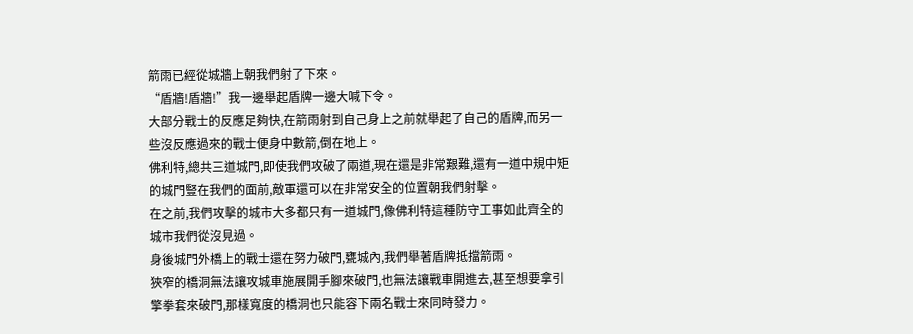箭雨已經從城牆上朝我們射了下來。
“盾牆!盾牆!”我一邊舉起盾牌一邊大喊下令。
大部分戰士的反應足夠快,在箭雨射到自己身上之前就舉起了自己的盾牌,而另一些沒反應過來的戰士便身中數箭,倒在地上。
佛利特,總共三道城門,即使我們攻破了兩道,現在還是非常艱難,還有一道中規中矩的城門豎在我們的面前,敵軍還可以在非常安全的位置朝我們射擊。
在之前,我們攻擊的城市大多都只有一道城門,像佛利特這種防守工事如此齊全的城市我們從沒見過。
身後城門外橋上的戰士還在努力破門,甕城內,我們舉著盾牌抵擋箭雨。
狹窄的橋洞無法讓攻城車施展開手腳來破門,也無法讓戰車開進去,甚至想要拿引擎拳套來破門,那樣寬度的橋洞也只能容下兩名戰士來同時發力。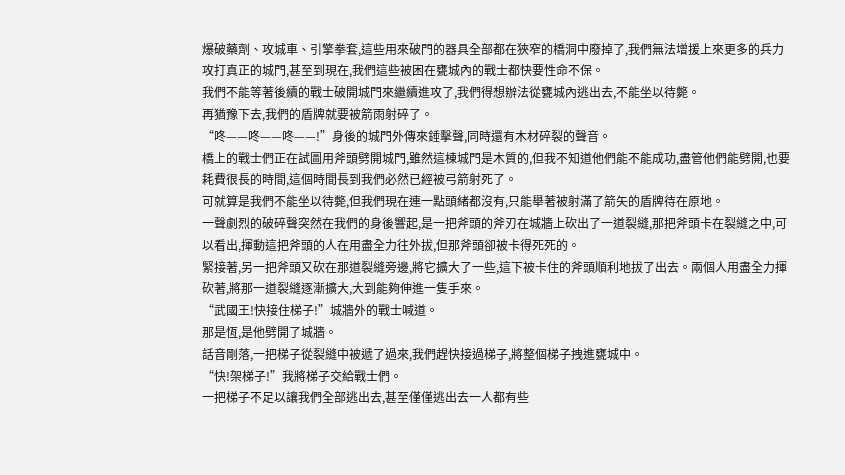爆破藥劑、攻城車、引擎拳套,這些用來破門的器具全部都在狹窄的橋洞中廢掉了,我們無法增援上來更多的兵力攻打真正的城門,甚至到現在,我們這些被困在甕城內的戰士都快要性命不保。
我們不能等著後續的戰士破開城門來繼續進攻了,我們得想辦法從甕城內逃出去,不能坐以待斃。
再猶豫下去,我們的盾牌就要被箭雨射碎了。
“咚——咚——咚——!”身後的城門外傳來錘擊聲,同時還有木材碎裂的聲音。
橋上的戰士們正在試圖用斧頭劈開城門,雖然這棟城門是木質的,但我不知道他們能不能成功,盡管他們能劈開,也要耗費很長的時間,這個時間長到我們必然已經被弓箭射死了。
可就算是我們不能坐以待斃,但我們現在連一點頭緒都沒有,只能舉著被射滿了箭矢的盾牌待在原地。
一聲劇烈的破碎聲突然在我們的身後響起,是一把斧頭的斧刃在城牆上砍出了一道裂縫,那把斧頭卡在裂縫之中,可以看出,揮動這把斧頭的人在用盡全力往外拔,但那斧頭卻被卡得死死的。
緊接著,另一把斧頭又砍在那道裂縫旁邊,將它擴大了一些,這下被卡住的斧頭順利地拔了出去。兩個人用盡全力揮砍著,將那一道裂縫逐漸擴大,大到能夠伸進一隻手來。
“武國王!快接住梯子!”城牆外的戰士喊道。
那是恆,是他劈開了城牆。
話音剛落,一把梯子從裂縫中被遞了過來,我們趕快接過梯子,將整個梯子拽進甕城中。
“快!架梯子!”我將梯子交給戰士們。
一把梯子不足以讓我們全部逃出去,甚至僅僅逃出去一人都有些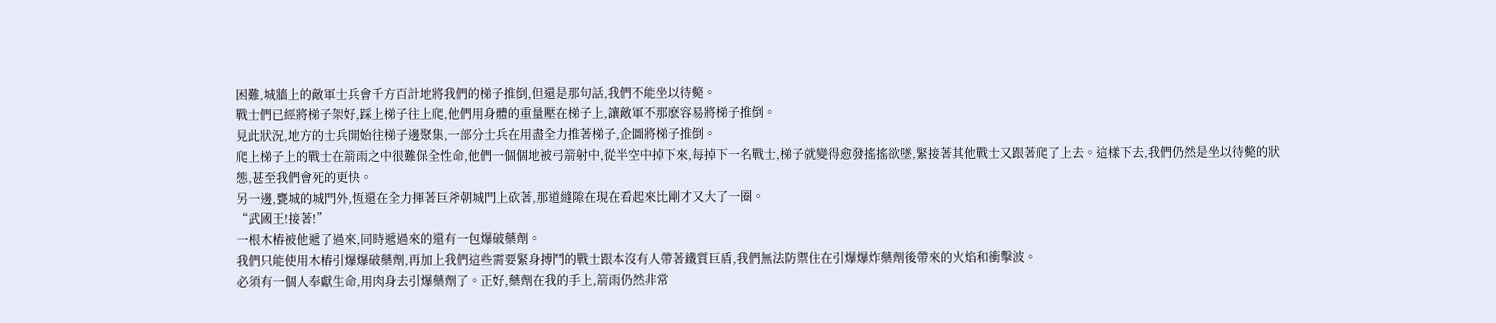困難,城牆上的敵軍士兵會千方百計地將我們的梯子推倒,但還是那句話,我們不能坐以待斃。
戰士們已經將梯子架好,踩上梯子往上爬,他們用身體的重量壓在梯子上,讓敵軍不那麽容易將梯子推倒。
見此狀況,地方的士兵開始往梯子邊聚集,一部分士兵在用盡全力推著梯子,企圖將梯子推倒。
爬上梯子上的戰士在箭雨之中很難保全性命,他們一個個地被弓箭射中,從半空中掉下來,每掉下一名戰士,梯子就變得愈發搖搖欲墜,緊接著其他戰士又跟著爬了上去。這樣下去,我們仍然是坐以待斃的狀態,甚至我們會死的更快。
另一邊,甕城的城門外,恆還在全力揮著巨斧朝城門上砍著,那道縫隙在現在看起來比剛才又大了一圈。
“武國王!接著!”
一根木樁被他遞了過來,同時遞過來的還有一包爆破藥劑。
我們只能使用木樁引爆爆破藥劑,再加上我們這些需要緊身搏鬥的戰士跟本沒有人帶著鐵質巨盾,我們無法防禦住在引爆爆炸藥劑後帶來的火焰和衝擊波。
必須有一個人奉獻生命,用肉身去引爆藥劑了。正好,藥劑在我的手上,箭雨仍然非常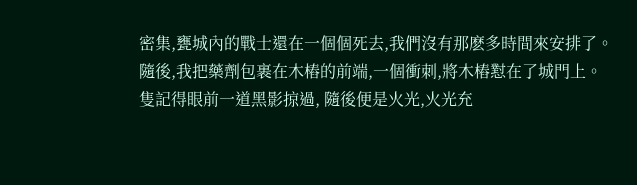密集,甕城內的戰士還在一個個死去,我們沒有那麽多時間來安排了。
隨後,我把藥劑包裹在木樁的前端,一個衝刺,將木樁懟在了城門上。
隻記得眼前一道黑影掠過, 隨後便是火光,火光充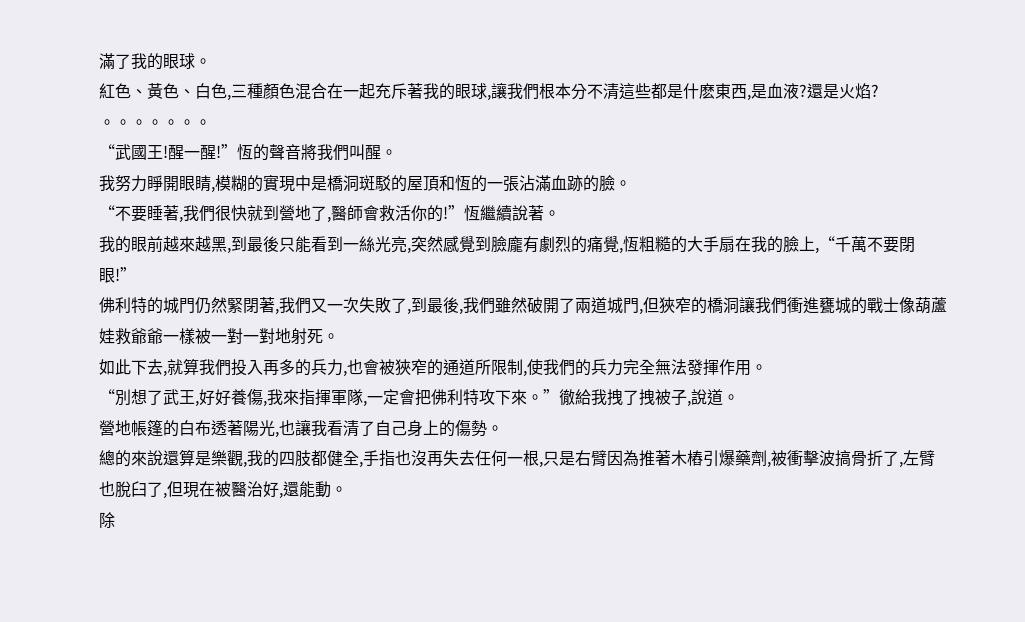滿了我的眼球。
紅色、黃色、白色,三種顏色混合在一起充斥著我的眼球,讓我們根本分不清這些都是什麽東西,是血液?還是火焰?
。。。。。。。
“武國王!醒一醒!”恆的聲音將我們叫醒。
我努力睜開眼睛,模糊的實現中是橋洞斑駁的屋頂和恆的一張沾滿血跡的臉。
“不要睡著,我們很快就到營地了,醫師會救活你的!”恆繼續說著。
我的眼前越來越黑,到最後只能看到一絲光亮,突然感覺到臉龐有劇烈的痛覺,恆粗糙的大手扇在我的臉上,“千萬不要閉眼!”
佛利特的城門仍然緊閉著,我們又一次失敗了,到最後,我們雖然破開了兩道城門,但狹窄的橋洞讓我們衝進甕城的戰士像葫蘆娃救爺爺一樣被一對一對地射死。
如此下去,就算我們投入再多的兵力,也會被狹窄的通道所限制,使我們的兵力完全無法發揮作用。
“別想了武王,好好養傷,我來指揮軍隊,一定會把佛利特攻下來。”徹給我拽了拽被子,說道。
營地帳篷的白布透著陽光,也讓我看清了自己身上的傷勢。
總的來說還算是樂觀,我的四肢都健全,手指也沒再失去任何一根,只是右臂因為推著木樁引爆藥劑,被衝擊波搞骨折了,左臂也脫臼了,但現在被醫治好,還能動。
除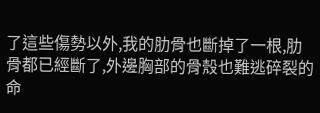了這些傷勢以外,我的肋骨也斷掉了一根,肋骨都已經斷了,外邊胸部的骨殼也難逃碎裂的命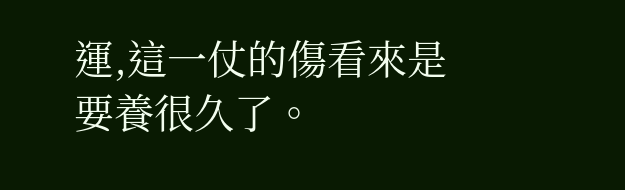運,這一仗的傷看來是要養很久了。